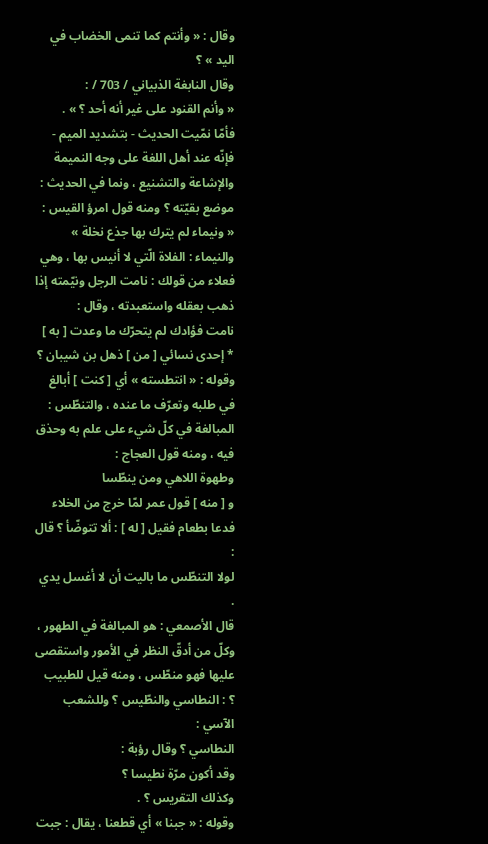وقال : « وأنتم كما تنمى الخضاب في اليد » ؟
وقال النابغة الذبياني / 703 / :
« وأنم القنود على غير أنه أحد ؟ » .
فأمّا نمّيت الحديث - بتشديد الميم - فإنّه عند أهل اللغة على وجه النميمة والإشاعة والتشنيع ، ونما في الحديث : موضع بقيّته ؟ ومنه قول امرؤ القيس :
« ونيماء لم يترك بها جذع نخلة »
والنيماء : الفلاة الّتي لا أنيس بها ، وهي فعلاء من قولك : نامت الرجل ونيّمته إذا ذهب بعقله واستعبدته ، وقال :
نامت فؤادك لم يتحرّك ما وعدت [ به ] * إحدى نسائي [ من ] ذهل بن شيبان ؟
وقوله : « انتطسته » أي [ كنت ] أبالغ في طلبه وتعرّف ما عنده ، والتنطّس :
المبالغة في كلّ شيء على علم به وحذق فيه ، ومنه قول العجاج :
وطهوة اللاهي ومن ينطّسا
و [ منه ] قول عمر لمّا خرج من الخلاء فدعا بطعام فقيل [ له ] : ألا تتوضّأ ؟ قال :
لولا التنطّس ما باليت أن لا أغسل يدي .
قال الأصمعي : هو المبالغة في الطهور ، وكلّ من أدقّ النظر في الأمور واستقصى عليها فهو منطّس ، ومنه قيل للطبيب ؟ : النطاسي والنطّيس ؟ وللشعب الآسي :
النطاسي ؟ وقال رؤبة :
وقد أكون مرّة نطيسا ؟
وكذلك التقريس ؟ .
وقوله : « جبنا » أي قطعنا ، يقال : جبت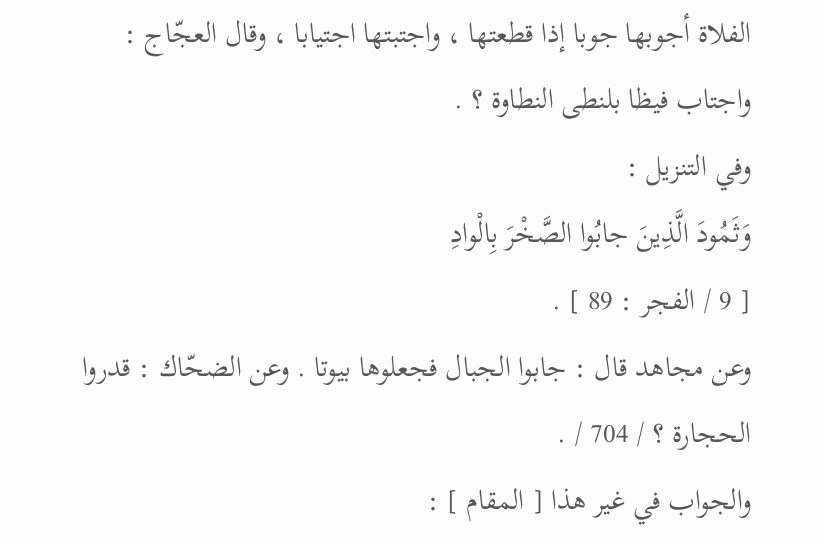الفلاة أجوبها جوبا إذا قطعتها ، واجتبتها اجتيابا ، وقال العجّاج :
واجتاب فيظا بلنطى النطاوة ؟ .
وفي التنزيل :
وَثَمُودَ الَّذِينَ جابُوا الصَّخْرَ بِالْوادِ
[ 9 / الفجر : 89 ] .
وعن مجاهد قال : جابوا الجبال فجعلوها بيوتا . وعن الضحّاك : قدروا الحجارة ؟ / 704 / .
والجواب في غير هذا [ المقام ] :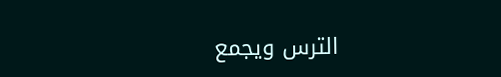الترس ويجمع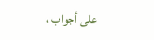على أجواب ،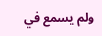ولم يسمع في